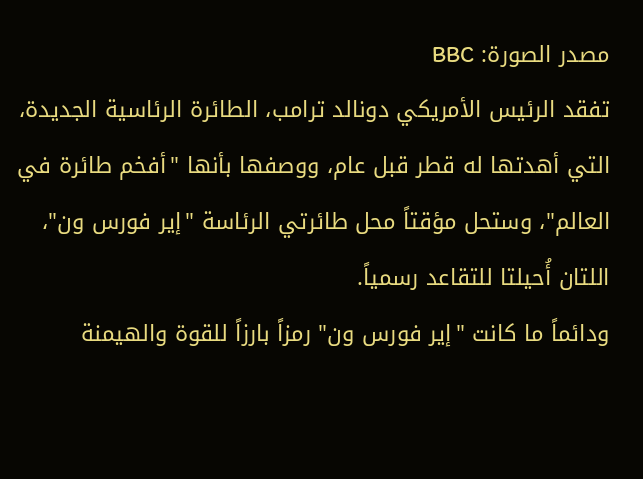مصدر الصورة: BBC
تفقد الرئيس الأمريكي دونالد ترامب، الطائرة الرئاسية الجديدة، التي أهدتها له قطر قبل عام، ووصفها بأنها "أفخم طائرة في العالم"، وستحل مؤقتاً محل طائرتي الرئاسة "إير فورس ون"، اللتان أُحيلتا للتقاعد رسمياً.
ودائماً ما كانت "إير فورس ون" رمزاً بارزاً للقوة والهيمنة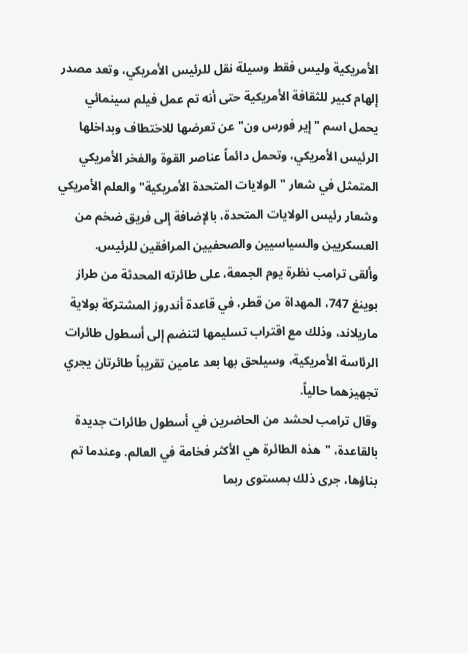الأمريكية وليس فقط وسيلة نقل للرئيس الأمريكي، وتعد مصدر إلهام كبير للثقافة الأمريكية حتى أنه تم عمل فيلم سينمائي يحمل اسم "إير فورس ون" عن تعرضها للاختطاف وبداخلها الرئيس الأمريكي، وتحمل دائماً عناصر القوة والفخر الأمريكي المتمثل في شعار "الولايات المتحدة الأمريكية" والعلم الأمريكي وشعار رئيس الولايات المتحدة، بالإضافة إلى فريق ضخم من العسكريين والسياسيين والصحفيين المرافقين للرئيس.
وألقى ترامب نظرة يوم الجمعة، على طائرته المحدثة من طراز بوينغ 747، المهداة من قطر، في قاعدة أندروز المشتركة بولاية ماريلاند، وذلك مع اقتراب تسليمها لتنضم إلى أسطول طائرات الرئاسة الأمريكية، وسيلحق بها بعد عامين تقريباً طائرتان يجري تجهيزهما حالياً.
وقال ترامب لحشد من الحاضرين في أسطول طائرات جديدة بالقاعدة، "هذه الطائرة هي الأكثر فخامة في العالم. وعندما تم بناؤها، جرى ذلك بمستوى ربما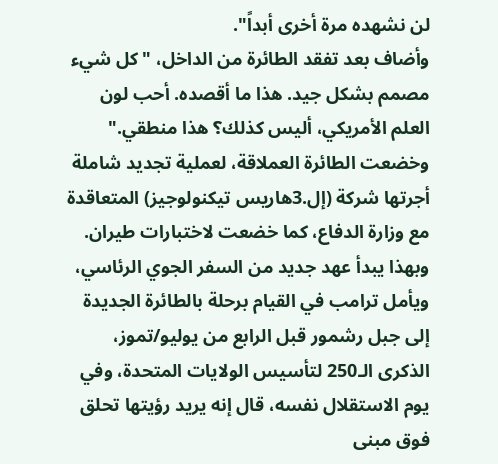لن نشهده مرة أخرى أبداً".
وأضاف بعد تفقد الطائرة من الداخل، "كل شيء مصمم بشكل جيد. هذا ما أقصده. أحب لون العلم الأمريكي، أليس كذلك؟ هذا منطقي."
وخضعت الطائرة العملاقة، لعملية تجديد شاملة أجرتها شركة (إل.3هاريس تيكنولوجيز) المتعاقدة مع وزارة الدفاع، كما خضعت لاختبارات طيران.
وبهذا يبدأ عهد جديد من السفر الجوي الرئاسي، ويأمل ترامب في القيام برحلة بالطائرة الجديدة إلى جبل رشمور قبل الرابع من يوليو/تموز، الذكرى الـ250 لتأسيس الولايات المتحدة، وفي يوم الاستقلال نفسه، قال إنه يريد رؤيتها تحلق فوق مبنى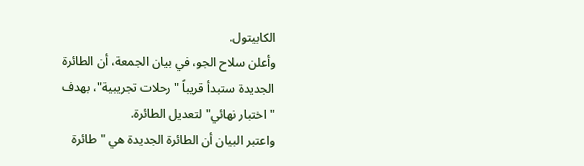الكابيتول.
وأعلن سلاح الجو، في بيان الجمعة، أن الطائرة الجديدة ستبدأ قريباً "رحلات تجريبية"، بهدف "اختبار نهائي" لتعديل الطائرة.
واعتبر البيان أن الطائرة الجديدة هي "طائرة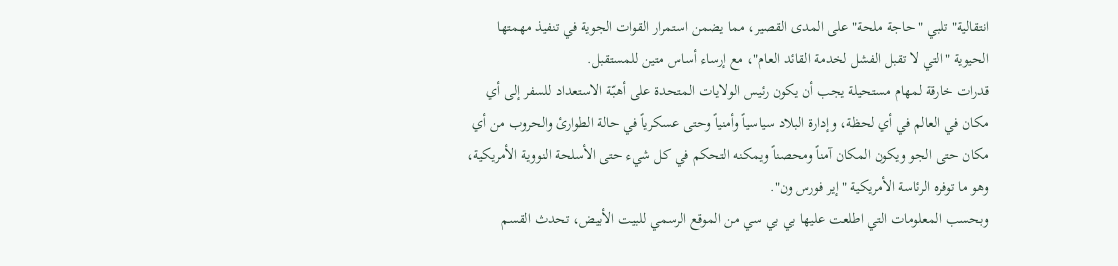انتقالية" تلبي "حاجة ملحة" على المدى القصير، مما يضمن استمرار القوات الجوية في تنفيذ مهمتها الحيوية "التي لا تقبل الفشل لخدمة القائد العام"، مع إرساء أساس متين للمستقبل.
قدرات خارقة لمهام مستحيلة يجب أن يكون رئيس الولايات المتحدة على أهبّة الاستعداد للسفر إلى أي مكان في العالم في أي لحظة، وإدارة البلاد سياسياً وأمنياً وحتى عسكرياً في حالة الطوارئ والحروب من أي مكان حتى الجو ويكون المكان آمناً ومحصناً ويمكنه التحكم في كل شيء حتى الأسلحة النووية الأمريكية، وهو ما توفره الرئاسة الأمريكية "إير فورس ون".
وبحسب المعلومات التي اطلعت عليها بي بي سي من الموقع الرسمي للبيت الأبيض، تحدث القسم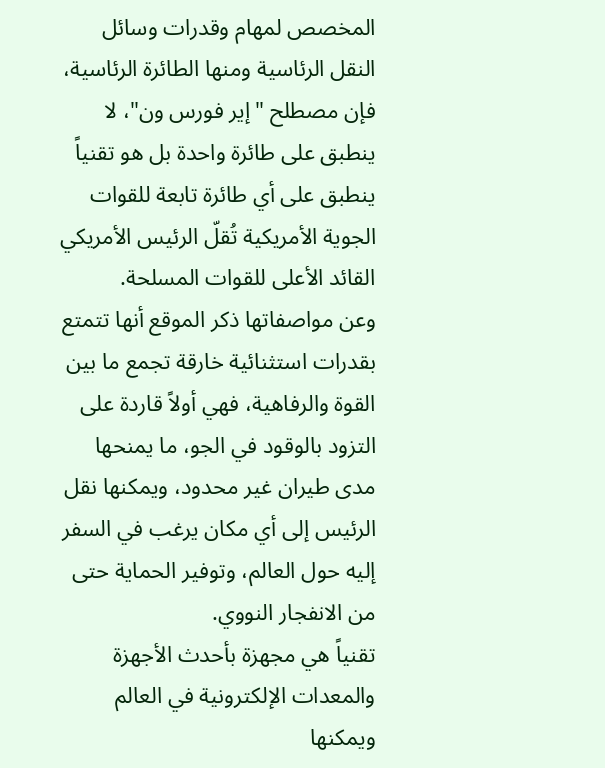المخصص لمهام وقدرات وسائل النقل الرئاسية ومنها الطائرة الرئاسية، فإن مصطلح "إير فورس ون"، لا ينطبق على طائرة واحدة بل هو تقنياً ينطبق على أي طائرة تابعة للقوات الجوية الأمريكية تُقلّ الرئيس الأمريكي القائد الأعلى للقوات المسلحة.
وعن مواصفاتها ذكر الموقع أنها تتمتع بقدرات استثنائية خارقة تجمع ما بين القوة والرفاهية، فهي أولاً قاردة على التزود بالوقود في الجو، ما يمنحها مدى طيران غير محدود، ويمكنها نقل الرئيس إلى أي مكان يرغب في السفر إليه حول العالم، وتوفير الحماية حتى من الانفجار النووي.
تقنياً هي مجهزة بأحدث الأجهزة والمعدات الإلكترونية في العالم ويمكنها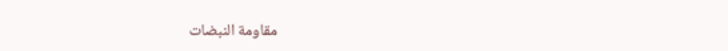مقاومة النبضات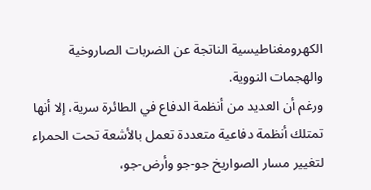الكهرومغناطيسية الناتجة عن الضربات الصاروخية والهجمات النووية.
ورغم أن العديد من أنظمة الدفاع في الطائرة سرية، إلا أنها تمتلك أنظمة دفاعية متعددة تعمل بالأشعة تحت الحمراء لتغيير مسار الصواريخ جو-جو وأرض-جو،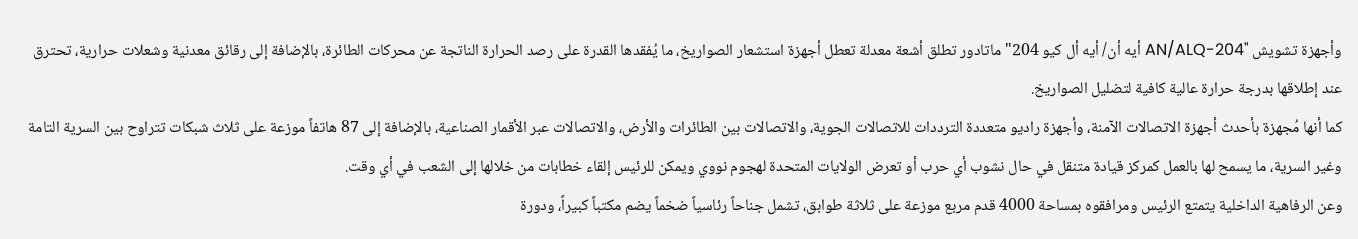وأجهزة تشويش "AN/ALQ-204 أيه أن/ أيه أل كيو 204" ماتادور تطلق أشعة معدلة تعطل أجهزة استشعار الصواريخ، ما يُفقدها القدرة على رصد الحرارة الناتجة عن محركات الطائرة، بالإضافة إلى رقائق معدنية وشعلات حرارية، تحترق عند إطلاقها بدرجة حرارة عالية كافية لتضليل الصواريخ.
كما أنها مُجهزة بأحدث أجهزة الاتصالات الآمنة، وأجهزة راديو متعددة الترددات للاتصالات الجوية، والاتصالات بين الطائرات والأرض، والاتصالات عبر الأقمار الصناعية، بالإضافة إلى 87 هاتفاً موزعة على ثلاث شبكات تتراوح بين السرية التامة وغير السرية، ما يسمح لها بالعمل كمركز قيادة متنقل في حال نشوب أي حرب أو تعرض الولايات المتحدة لهجوم نووي ويمكن للرئيس إلقاء خطابات من خلالها إلى الشعب في أي وقت.
وعن الرفاهية الداخلية يتمتع الرئيس ومرافقوه بمساحة 4000 قدم مربع موزعة على ثلاثة طوابق، تشمل جناحاً رئاسياً ضخماً يضم مكتباً كبيراً، ودورة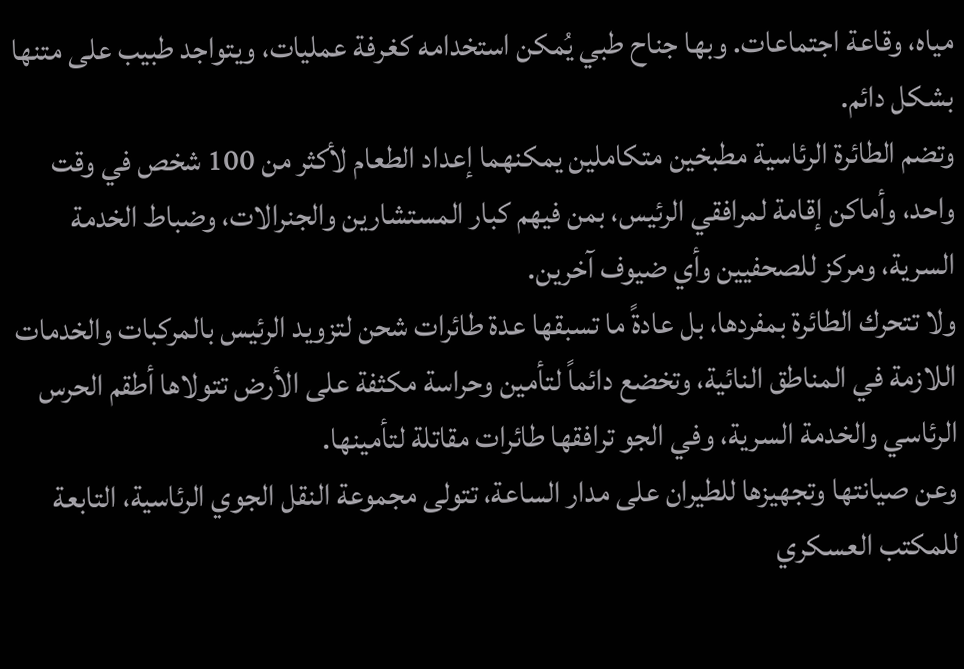مياه، وقاعة اجتماعات. وبها جناح طبي يُمكن استخدامه كغرفة عمليات، ويتواجد طبيب على متنها بشكل دائم.
وتضم الطائرة الرئاسية مطبخين متكاملين يمكنهما إعداد الطعام لأكثر من 100 شخص في وقت واحد، وأماكن إقامة لمرافقي الرئيس، بمن فيهم كبار المستشارين والجنرالات، وضباط الخدمة السرية، ومركز للصحفيين وأي ضيوف آخرين.
ولا تتحرك الطائرة بمفردها، بل عادةً ما تسبقها عدة طائرات شحن لتزويد الرئيس بالمركبات والخدمات اللازمة في المناطق النائية، وتخضع دائماً لتأمين وحراسة مكثفة على الأرض تتولاها أطقم الحرس الرئاسي والخدمة السرية، وفي الجو ترافقها طائرات مقاتلة لتأمينها.
وعن صيانتها وتجهيزها للطيران على مدار الساعة، تتولى مجموعة النقل الجوي الرئاسية، التابعة للمكتب العسكري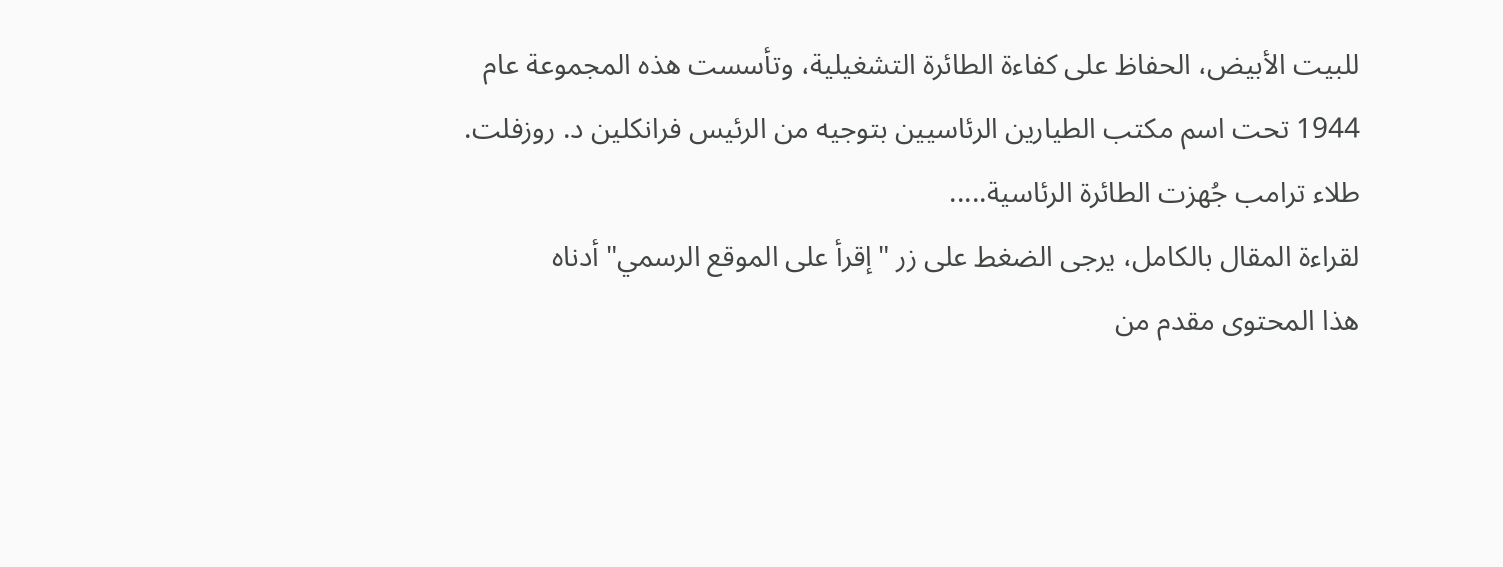للبيت الأبيض، الحفاظ على كفاءة الطائرة التشغيلية، وتأسست هذه المجموعة عام 1944 تحت اسم مكتب الطيارين الرئاسيين بتوجيه من الرئيس فرانكلين د. روزفلت.
طلاء ترامب جُهزت الطائرة الرئاسية.....
لقراءة المقال بالكامل، يرجى الضغط على زر "إقرأ على الموقع الرسمي" أدناه
هذا المحتوى مقدم من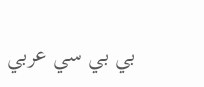بي بي سي عربي